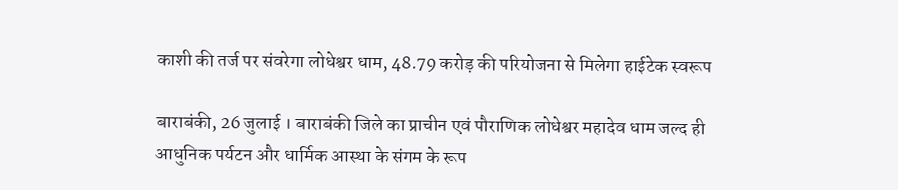काशी की तर्ज पर संवरेगा लोधेश्वर धाम, 48.79 करोड़ की परियोजना से मिलेगा हाईटेक स्वरूप

बाराबंकी, 26 जुलाई । बाराबंकी जिले का प्राचीन एवं पौराणिक लोधेश्वर महादेव धाम जल्द ही आधुनिक पर्यटन और धार्मिक आस्था के संगम के रूप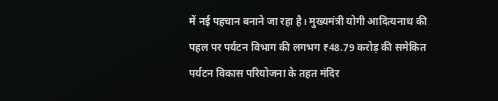में नई पहचान बनाने जा रहा है। मुख्यमंत्री योगी आदित्यनाथ की पहल पर पर्यटन विभाग की लगभग ₹48.79 करोड़ की समेकित पर्यटन विकास परियोजना के तहत मंदिर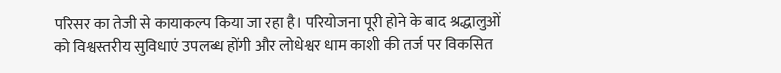परिसर का तेजी से कायाकल्प किया जा रहा है। परियोजना पूरी होने के बाद श्रद्धालुओं को विश्वस्तरीय सुविधाएं उपलब्ध होंगी और लोधेश्वर धाम काशी की तर्ज पर विकसित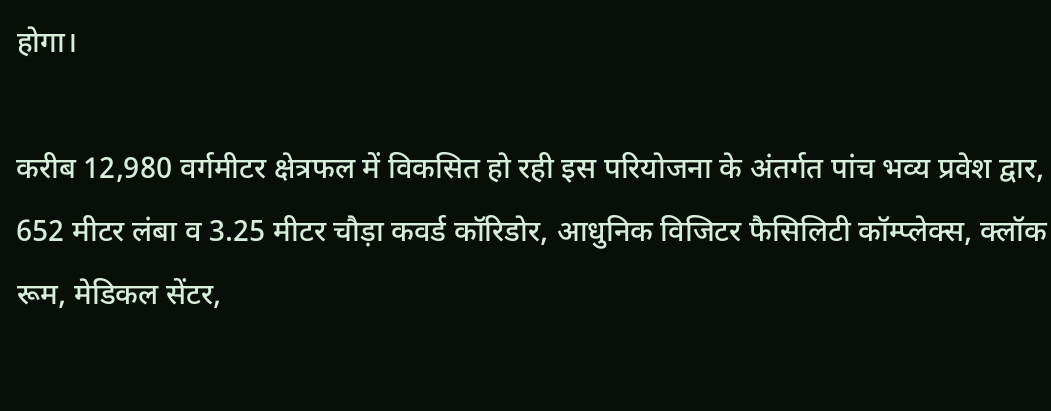होगा।

करीब 12,980 वर्गमीटर क्षेत्रफल में विकसित हो रही इस परियोजना के अंतर्गत पांच भव्य प्रवेश द्वार, 652 मीटर लंबा व 3.25 मीटर चौड़ा कवर्ड कॉरिडोर, आधुनिक विजिटर फैसिलिटी कॉम्प्लेक्स, क्लॉक रूम, मेडिकल सेंटर,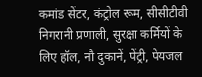कमांड सेंटर, कंट्रोल रूम, सीसीटीवी निगरानी प्रणाली, सुरक्षा कर्मियों के लिए हॉल, नौ दुकानें, पेंट्री, पेयजल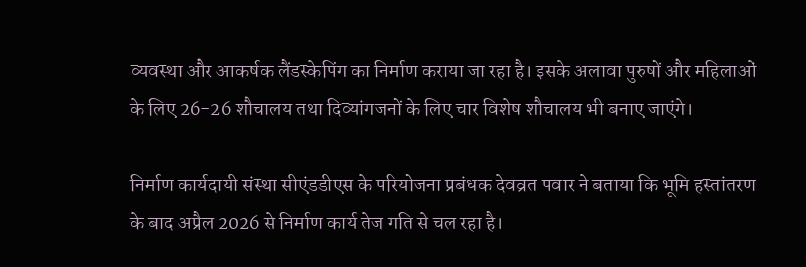व्यवस्था और आकर्षक लैंडस्केपिंग का निर्माण कराया जा रहा है। इसके अलावा पुरुषों और महिलाओं के लिए 26-26 शौचालय तथा दिव्यांगजनों के लिए चार विशेष शौचालय भी बनाए जाएंगे।

निर्माण कार्यदायी संस्था सीएंडडीएस के परियोजना प्रबंधक देवव्रत पवार ने बताया कि भूमि हस्तांतरण के बाद अप्रैल 2026 से निर्माण कार्य तेज गति से चल रहा है।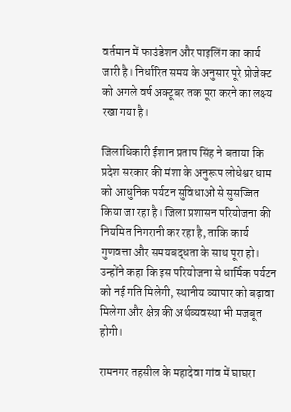वर्तमान में फाउंडेशन और पाइलिंग का कार्य जारी है। निर्धारित समय के अनुसार पूरे प्रोजेक्ट को अगले वर्ष अक्टूबर तक पूरा करने का लक्ष्य रखा गया है।

जिलाधिकारी ईशान प्रताप सिंह ने बताया कि प्रदेश सरकार की मंशा के अनुरूप लोधेश्वर धाम को आधुनिक पर्यटन सुविधाओं से सुसज्जित किया जा रहा है। जिला प्रशासन परियोजना की नियमित निगरानी कर रहा है, ताकि कार्य गुणवत्ता और समयबद्धता के साथ पूरा हो। उन्होंने कहा कि इस परियोजना से धार्मिक पर्यटन को नई गति मिलेगी, स्थानीय व्यापार को बढ़ावा मिलेगा और क्षेत्र की अर्थव्यवस्था भी मजबूत होगी।

रामनगर तहसील के महादेवा गांव में घाघरा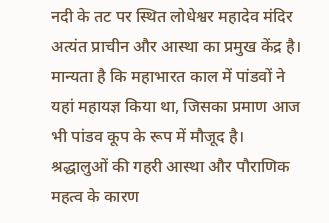नदी के तट पर स्थित लोधेश्वर महादेव मंदिर अत्यंत प्राचीन और आस्था का प्रमुख केंद्र है। मान्यता है कि महाभारत काल में पांडवों ने यहां महायज्ञ किया था, जिसका प्रमाण आज भी पांडव कूप के रूप में मौजूद है। श्रद्धालुओं की गहरी आस्था और पौराणिक महत्व के कारण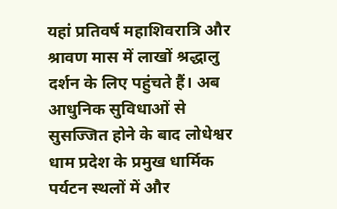यहां प्रतिवर्ष महाशिवरात्रि और श्रावण मास में लाखों श्रद्धालु दर्शन के लिए पहुंचते हैं। अब आधुनिक सुविधाओं से सुसज्जित होने के बाद लोधेश्वर धाम प्रदेश के प्रमुख धार्मिक पर्यटन स्थलों में और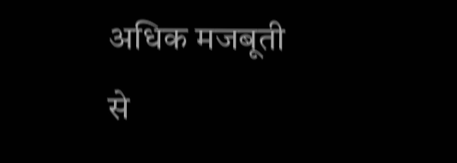अधिक मजबूती से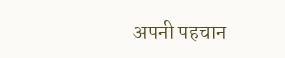अपनी पहचान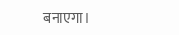बनाएगा।